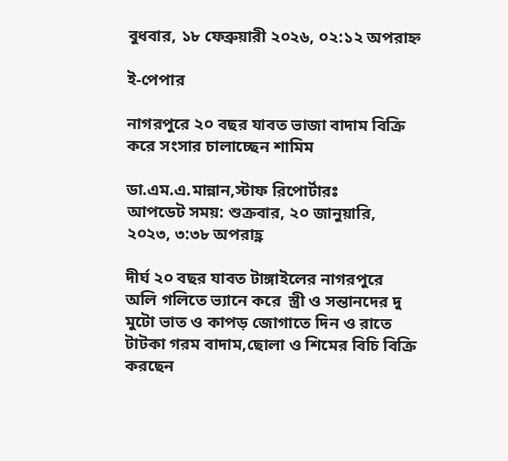বুধবার, ১৮ ফেব্রুয়ারী ২০২৬, ০২:১২ অপরাহ্ন

ই-পেপার

নাগরপুরে ২০ বছর যাবত ভাজা বাদাম বিক্রি করে সংসার চালাচ্ছেন শামিম

ডা.এম.এ.মান্নান,স্টাফ রিপোর্টারঃ
আপডেট সময়: শুক্রবার, ২০ জানুয়ারি, ২০২৩, ৩:৩৮ অপরাহ্ণ

দীর্ঘ ২০ বছর যাবত টাঙ্গাইলের নাগরপুরে অলি গলিতে ভ্যানে করে  স্ত্রী ও সন্তানদের দু মুটো ভাত ও কাপড় জোগাতে দিন ও রাতে  টাটকা গরম বাদাম,ছোলা ও শিমের বিচি বিক্রি করছেন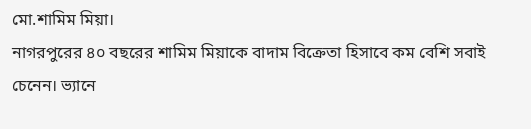মো.শামিম মিয়া।
নাগরপুরের ৪০ বছরের শামিম মিয়াকে বাদাম বিক্রেতা হিসাবে কম বেশি সবাই চেনেন। ভ্যানে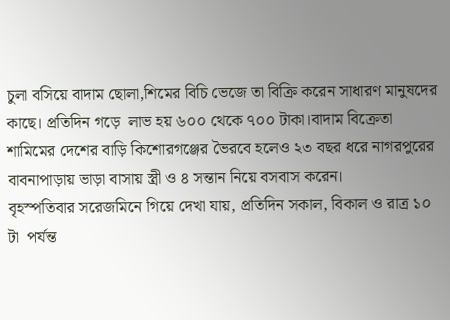চুলা বসিয়ে বাদাম ছোলা,শিমের বিচি ভেজে তা বিক্রি করেন সাধারণ মানুষদের কাছে। প্রতিদিন গড়ে  লাভ হয় ৬০০ থেকে ৭০০ টাকা।বাদাম বিক্রেতা শামিমের দেশের বাড়ি কিশোরগঞ্জের ভৈরবে হলেও ২৩ বছর ধরে নাগরপুরের বাবনাপাড়ায় ভাড়া বাসায় স্ত্রী ও ৪ সন্তান নিয়ে বসবাস করেন।
বৃহস্পতিবার সরেজমিনে গিয়ে দেখা যায়, প্রতিদিন সকাল, বিকাল ও রাত্র ১০ টা  পর্যন্ত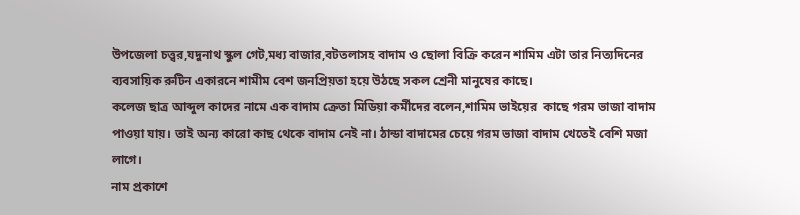উপজেলা চত্ত্বর,যদুনাথ স্কুল গেট,মধ্য বাজার,বটতলাসহ বাদাম ও ছোলা বিক্রি করেন শামিম এটা তার নিত্যদিনের ব্যবসায়িক রুটিন একারনে শামীম বেশ জনপ্রিয়তা হয়ে উঠছে সকল শ্রেনী মানুষের কাছে।
কলেজ ছাত্র আব্দুল কাদের নামে এক বাদাম ক্রেতা মিডিয়া কর্মীদের বলেন,শামিম ভাইয়ের  কাছে গরম ভাজা বাদাম পাওয়া যায়। তাই অন্য কারো কাছ থেকে বাদাম নেই না। ঠান্ডা বাদামের চেয়ে গরম ভাজা বাদাম খেতেই বেশি মজা লাগে।
নাম প্রকাশে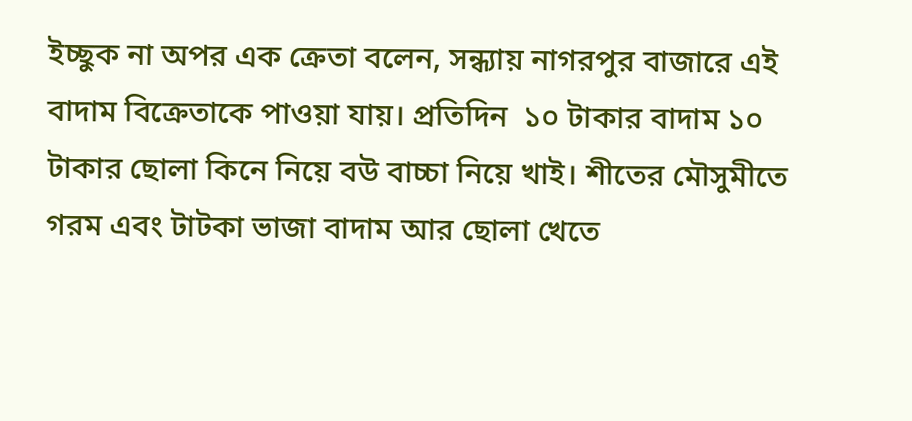ইচ্ছুক না অপর এক ক্রেতা বলেন, সন্ধ্যায় নাগরপুর বাজারে এই বাদাম বিক্রেতাকে পাওয়া যায়। প্রতিদিন  ১০ টাকার বাদাম ১০ টাকার ছোলা কিনে নিয়ে বউ বাচ্চা নিয়ে খাই। শীতের মৌসুমীতে  গরম এবং টাটকা ভাজা বাদাম আর ছোলা খেতে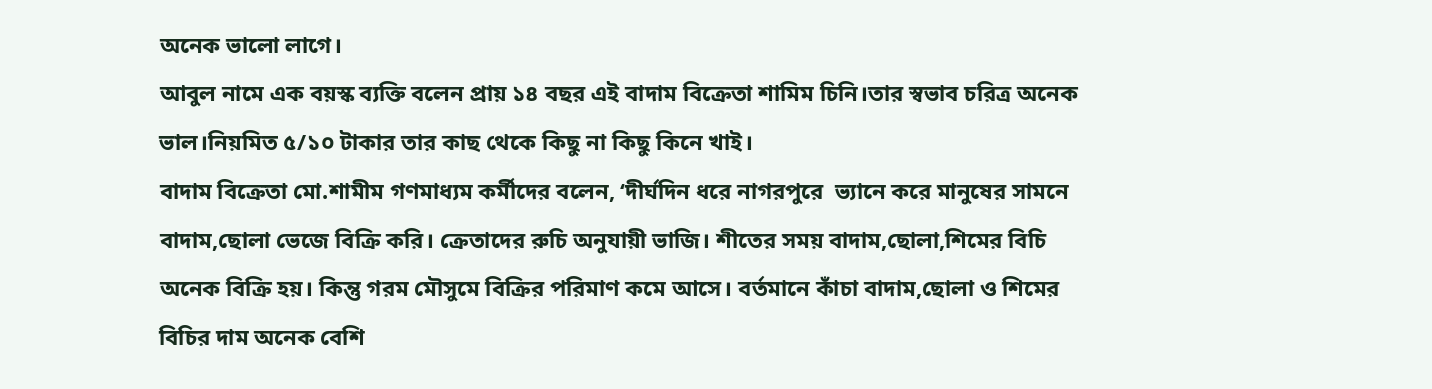অনেক ভালো লাগে।
আবুল নামে এক বয়স্ক ব্যক্তি বলেন প্রায় ১৪ বছর এই বাদাম বিক্রেতা শামিম চিনি।তার স্বভাব চরিত্র অনেক ভাল।নিয়মিত ৫/১০ টাকার তার কাছ থেকে কিছু না কিছু কিনে খাই।
বাদাম বিক্রেতা মো.শামীম গণমাধ্যম কর্মীদের বলেন, ‘দীর্ঘদিন ধরে নাগরপুরে  ভ্যানে করে মানুষের সামনে বাদাম,ছোলা ভেজে বিক্রি করি। ক্রেতাদের রুচি অনুযায়ী ভাজি। শীতের সময় বাদাম,ছোলা,শিমের বিচি অনেক বিক্রি হয়। কিন্তু গরম মৌসুমে বিক্রির পরিমাণ কমে আসে। বর্তমানে কাঁচা বাদাম,ছোলা ও শিমের বিচির দাম অনেক বেশি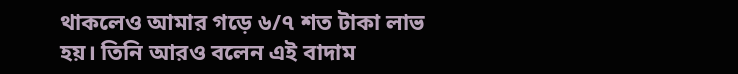থাকলেও আমার গড়ে ৬/৭ শত টাকা লাভ হয়। তিনি আরও বলেন এই বাদাম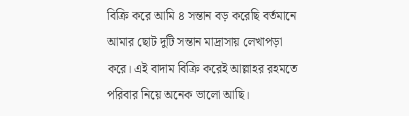বিক্রি করে আমি ৪ সন্তান বড় করেছি বর্তমানে আমার ছোট দুটি সন্তান মাদ্রাসায় লেখাপড়া করে। এই বাদাম বিক্রি করেই আল্লাহর রহমতে পরিবার নিয়ে অনেক ভালো আছি।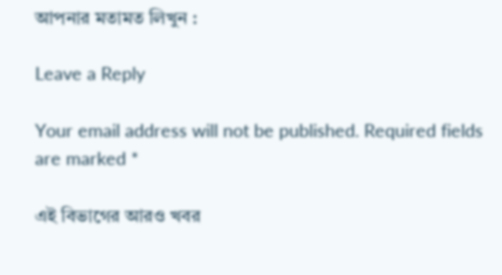আপনার মতামত লিখুন :

Leave a Reply

Your email address will not be published. Required fields are marked *

এই বিভাগের আরও খবর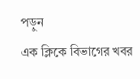পড়ুন
এক ক্লিকে বিভাগের খবর